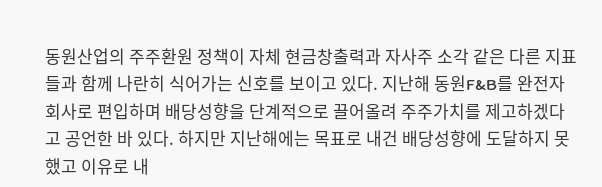동원산업의 주주환원 정책이 자체 현금창출력과 자사주 소각 같은 다른 지표들과 함께 나란히 식어가는 신호를 보이고 있다. 지난해 동원F&B를 완전자회사로 편입하며 배당성향을 단계적으로 끌어올려 주주가치를 제고하겠다고 공언한 바 있다. 하지만 지난해에는 목표로 내건 배당성향에 도달하지 못했고 이유로 내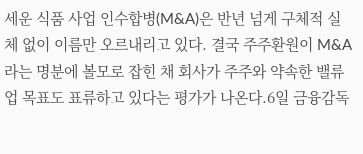세운 식품 사업 인수합병(M&A)은 반년 넘게 구체적 실체 없이 이름만 오르내리고 있다. 결국 주주환원이 M&A라는 명분에 볼모로 잡힌 채 회사가 주주와 약속한 밸류업 목표도 표류하고 있다는 평가가 나온다.6일 금융감독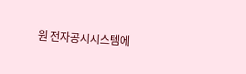원 전자공시시스템에